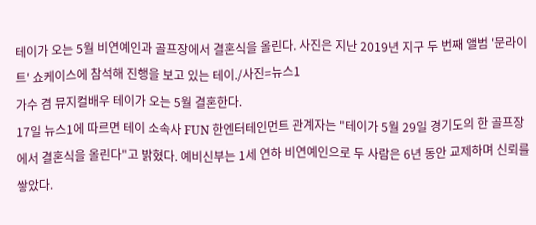테이가 오는 5월 비연예인과 골프장에서 결혼식을 올린다. 사진은 지난 2019년 지구 두 번째 앨범 '문라이트' 쇼케이스에 참석해 진행을 보고 있는 테이./사진=뉴스1
가수 겸 뮤지컬배우 테이가 오는 5월 결혼한다.
17일 뉴스1에 따르면 테이 소속사 FUN 한엔터테인먼트 관계자는 "테이가 5월 29일 경기도의 한 골프장에서 결혼식을 올린다"고 밝혔다. 예비신부는 1세 연하 비연예인으로 두 사람은 6년 동안 교제하며 신뢰를 쌓았다.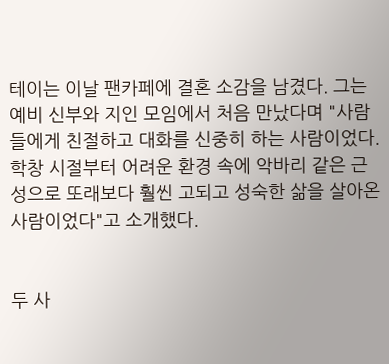테이는 이날 팬카페에 결혼 소감을 남겼다. 그는 예비 신부와 지인 모임에서 처음 만났다며 "사람들에게 친절하고 대화를 신중히 하는 사람이었다. 학창 시절부터 어려운 환경 속에 악바리 같은 근성으로 또래보다 훨씬 고되고 성숙한 삶을 살아온 사람이었다"고 소개했다.


두 사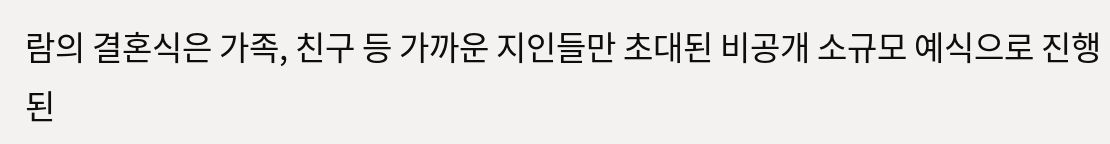람의 결혼식은 가족, 친구 등 가까운 지인들만 초대된 비공개 소규모 예식으로 진행된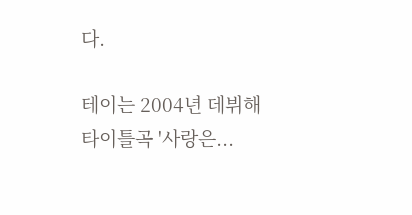다.

테이는 2004년 데뷔해 타이틀곡 '사랑은...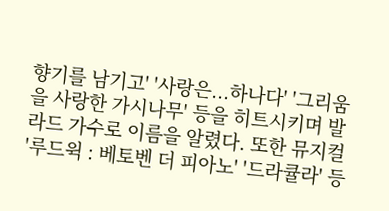향기를 남기고' '사랑은...하나다' '그리움을 사랑한 가시나무' 등을 히트시키며 발라드 가수로 이름을 알렸다. 또한 뮤지컬 '루드윅 : 베토벤 더 피아노' '드라큘라' 등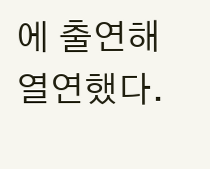에 출연해 열연했다.